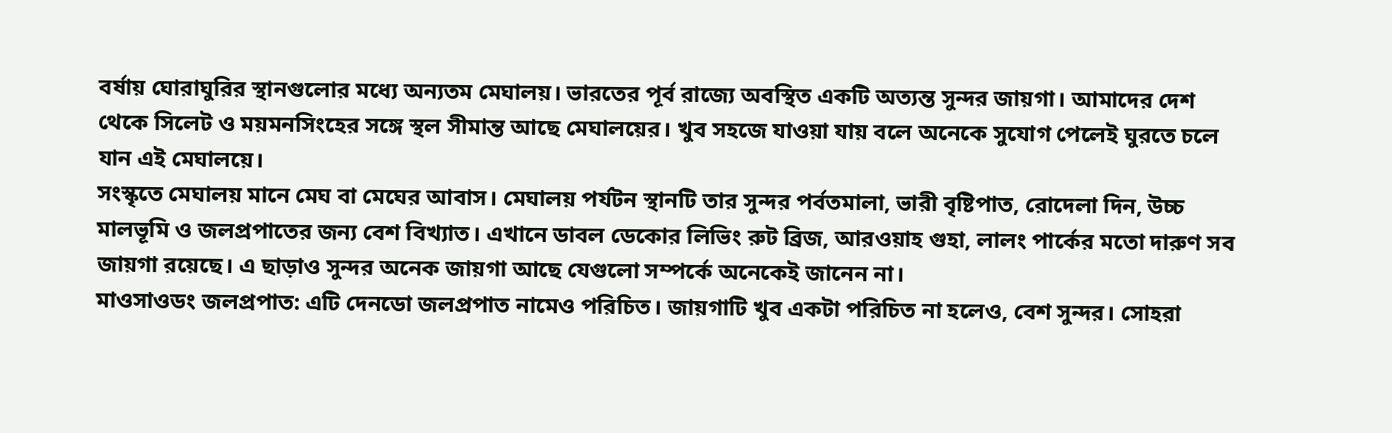বর্ষায় ঘোরাঘুরির স্থানগুলোর মধ্যে অন্যতম মেঘালয়। ভারতের পূর্ব রাজ্যে অবস্থিত একটি অত্যন্ত সুন্দর জায়গা। আমাদের দেশ থেকে সিলেট ও ময়মনসিংহের সঙ্গে স্থল সীমান্ত আছে মেঘালয়ের। খুব সহজে যাওয়া যায় বলে অনেকে সুযোগ পেলেই ঘুরতে চলে যান এই মেঘালয়ে।
সংস্কৃতে মেঘালয় মানে মেঘ বা মেঘের আবাস। মেঘালয় পর্যটন স্থানটি তার সুন্দর পর্বতমালা, ভারী বৃষ্টিপাত, রোদেলা দিন, উচ্চ মালভূমি ও জলপ্রপাতের জন্য বেশ বিখ্যাত। এখানে ডাবল ডেকোর লিভিং রুট ব্রিজ, আরওয়াহ গুহা, লালং পার্কের মতো দারুণ সব জায়গা রয়েছে। এ ছাড়াও সুন্দর অনেক জায়গা আছে যেগুলো সম্পর্কে অনেকেই জানেন না।
মাওসাওডং জলপ্রপাত: এটি দেনডো জলপ্রপাত নামেও পরিচিত। জায়গাটি খুব একটা পরিচিত না হলেও, বেশ সুন্দর। সোহরা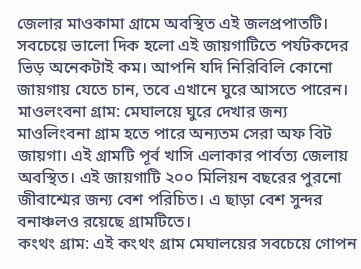জেলার মাওকামা গ্রামে অবস্থিত এই জলপ্রপাতটি। সবচেয়ে ভালো দিক হলো এই জায়গাটিতে পর্যটকদের ভিড় অনেকটাই কম। আপনি যদি নিরিবিলি কোনো জায়গায় যেতে চান, তবে এখানে ঘুরে আসতে পারেন।
মাওলংবনা গ্রাম: মেঘালয়ে ঘুরে দেখার জন্য মাওলিংবনা গ্রাম হতে পারে অন্যতম সেরা অফ বিট জায়গা। এই গ্রামটি পূর্ব খাসি এলাকার পার্বত্য জেলায় অবস্থিত। এই জায়গাটি ২০০ মিলিয়ন বছরের পুরনো জীবাশ্মের জন্য বেশ পরিচিত। এ ছাড়া বেশ সুন্দর বনাঞ্চলও রয়েছে গ্রামটিতে।
কংথং গ্রাম: এই কংথং গ্রাম মেঘালয়ের সবচেয়ে গোপন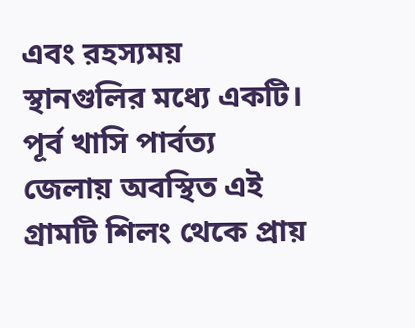এবং রহস্যময় স্থানগুলির মধ্যে একটি। পূর্ব খাসি পার্বত্য জেলায় অবস্থিত এই গ্রামটি শিলং থেকে প্রায়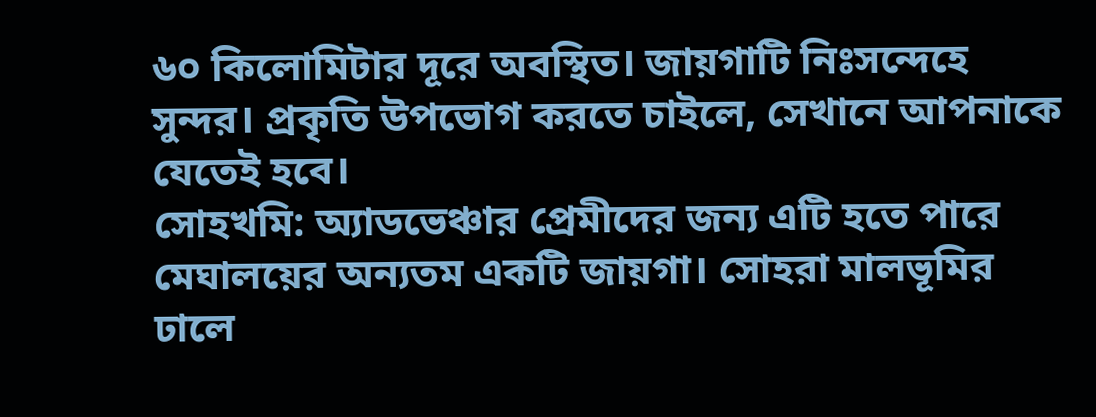৬০ কিলোমিটার দূরে অবস্থিত। জায়গাটি নিঃসন্দেহে সুন্দর। প্রকৃতি উপভোগ করতে চাইলে, সেখানে আপনাকে যেতেই হবে।
সোহখমি: অ্যাডভেঞ্চার প্রেমীদের জন্য এটি হতে পারে মেঘালয়ের অন্যতম একটি জায়গা। সোহরা মালভূমির ঢালে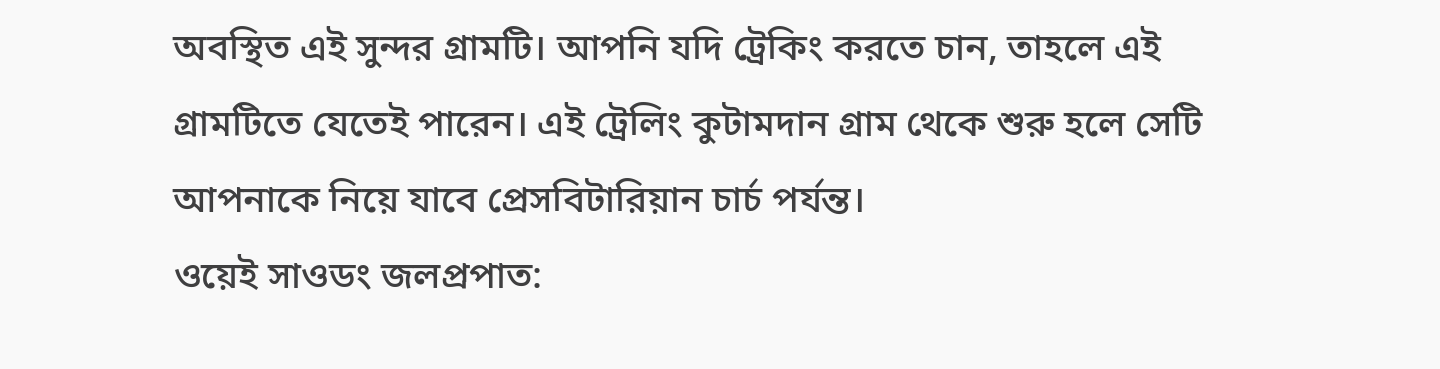অবস্থিত এই সুন্দর গ্রামটি। আপনি যদি ট্রেকিং করতে চান, তাহলে এই গ্রামটিতে যেতেই পারেন। এই ট্রেলিং কুটামদান গ্রাম থেকে শুরু হলে সেটি আপনাকে নিয়ে যাবে প্রেসবিটারিয়ান চার্চ পর্যন্ত।
ওয়েই সাওডং জলপ্রপাত: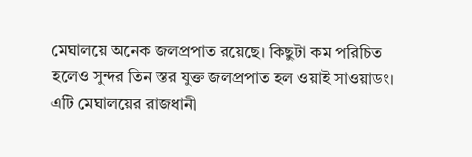মেঘালয়ে অনেক জলপ্রপাত রয়েছে। কিছুটা কম পরিচিত হলেও সুন্দর তিন স্তর যুক্ত জলপ্রপাত হল ওয়াই সাওয়াডং। এটি মেঘালয়ের রাজধানী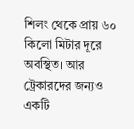শিলং থেকে প্রায় ৬০ কিলো মিটার দূরে অবস্থিত। আর ট্রেকারদের জন্যও একটি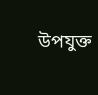উপযুক্ত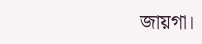জায়গা।